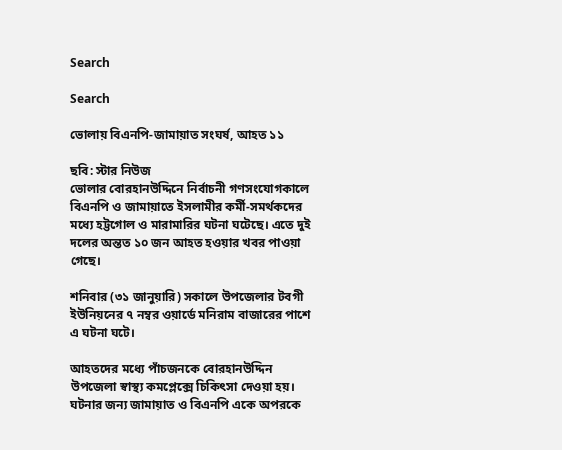Search

Search

ভোলায় বিএনপি-জামায়াত সংঘর্ষ, আহত ১১

ছবি: স্টার নিউজ
ভোলার বোরহানউদ্দিনে নির্বাচনী গণসংযোগকালে বিএনপি ও জামায়াতে ইসলামীর কর্মী-সমর্থকদের মধ্যে হট্টগোল ও মারামারির ঘটনা ঘটেছে। এতে দুই দলের অন্তত ১০ জন আহত হওয়ার খবর পাওয়া গেছে।

শনিবার (৩১ জানুয়ারি) সকালে উপজেলার টবগী ইউনিয়নের ৭ নম্বর ওয়ার্ডে মনিরাম বাজারের পাশে এ ঘটনা ঘটে।

আহতদের মধ্যে পাঁচজনকে বোরহানউদ্দিন উপজেলা স্বাস্থ্য কমপ্লেক্সে চিকিৎসা দেওয়া হয়। ঘটনার জন্য জামায়াত ও বিএনপি একে অপরকে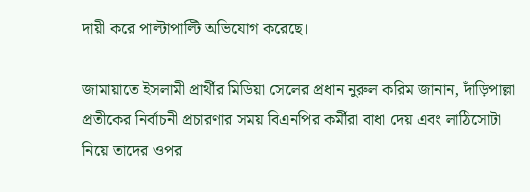দায়ী করে পাল্টাপাল্টি অভিযোগ করেছে।

জামায়াতে ইসলামী প্রার্থীর মিডিয়া সেলের প্রধান নুরুল করিম জানান, দাঁড়িপাল্লা প্রতীকের নির্বাচনী প্রচারণার সময় বিএনপির কর্মীরা বাধা দেয় এবং লাঠিসোটা নিয়ে তাদের ওপর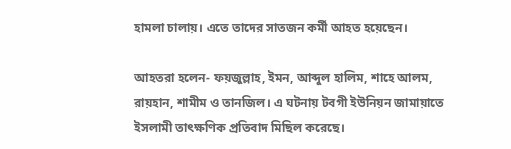হামলা চালায়। এতে তাদের সাতজন কর্মী আহত হয়েছেন।

আহতরা হলেন- ফয়জুল্লাহ, ইমন, আব্দুল হালিম, শাহে আলম, রায়হান, শামীম ও তানজিল। এ ঘটনায় টবগী ইউনিয়ন জামায়াতে ইসলামী তাৎক্ষণিক প্রতিবাদ মিছিল করেছে।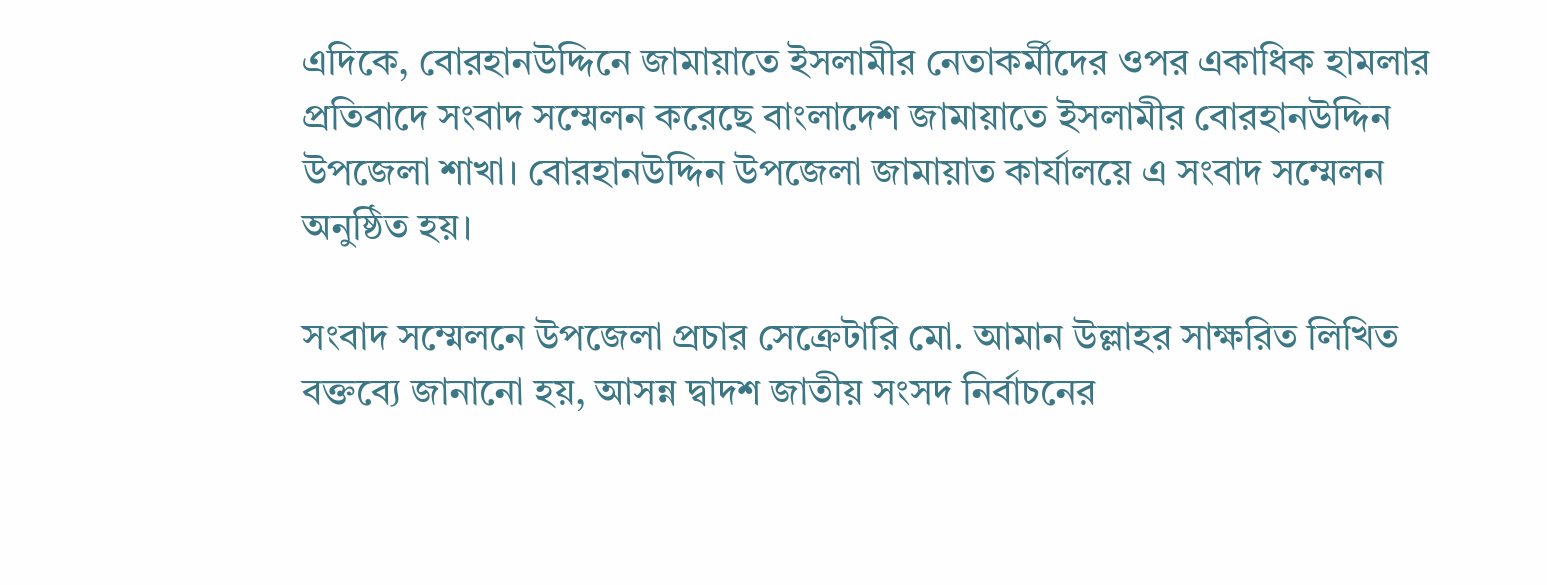এদিকে, বোরহানউদ্দিনে জামায়াতে ইসলামীর নেতাকর্মীদের ওপর একাধিক হামলার প্রতিবাদে সংবাদ সম্মেলন করেছে বাংলাদেশ জামায়াতে ইসলামীর বোরহানউদ্দিন উপজেলা শাখা। বোরহানউদ্দিন উপজেলা জামায়াত কার্যালয়ে এ সংবাদ সম্মেলন অনুষ্ঠিত হয়।

সংবাদ সম্মেলনে উপজেলা প্রচার সেক্রেটারি মো. আমান উল্লাহর সাক্ষরিত লিখিত বক্তব্যে জানানো হয়, আসন্ন দ্বাদশ জাতীয় সংসদ নির্বাচনের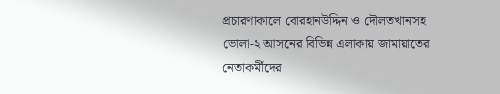প্রচারণাকালে বোরহানউদ্দিন ও দৌলতখানসহ ভোলা-২ আসনের বিভিন্ন এলাকায় জামায়াতের নেতাকর্মীদের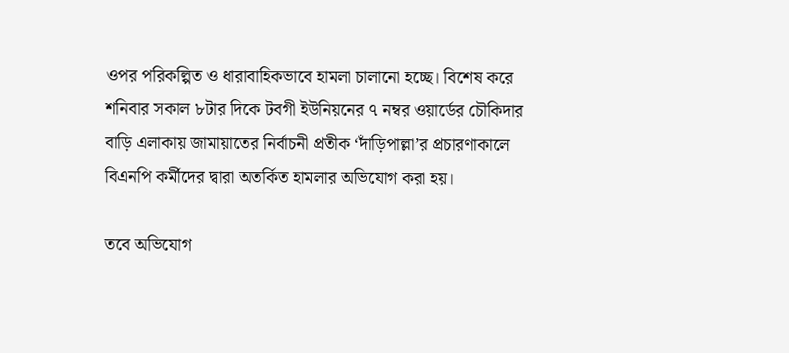ওপর পরিকল্পিত ও ধারাবাহিকভাবে হামলা চালানো হচ্ছে। বিশেষ করে শনিবার সকাল ৮টার দিকে টবগী ইউনিয়নের ৭ নম্বর ওয়ার্ডের চৌকিদার বাড়ি এলাকায় জামায়াতের নির্বাচনী প্রতীক ‘দাঁড়িপাল্লা’র প্রচারণাকালে বিএনপি কর্মীদের দ্বারা অতর্কিত হামলার অভিযোগ করা হয়।

তবে অভিযোগ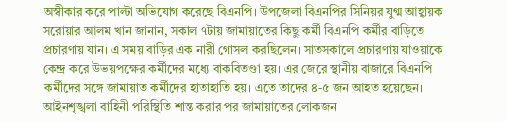অস্বীকার করে পাল্টা অভিযোগ করেছে বিএনপি। উপজেলা বিএনপির সিনিয়র যুগ্ম আহ্বায়ক সরোয়ার আলম খান জানান, সকাল ৭টায় জামায়াতের কিছু কর্মী বিএনপি কর্মীর বাড়িতে প্রচারণায় যান। এ সময় বাড়ির এক নারী গোসল করছিলেন। সাতসকালে প্রচারণায় যাওয়াকে কেন্দ্র করে উভয়পক্ষের কর্মীদের মধ্যে বাকবিতণ্ডা হয়। এর জেরে স্থানীয় বাজারে বিএনপি কর্মীদের সঙ্গে জামায়াত কর্মীদের হাতাহাতি হয়। এতে তাদের ৪-৫ জন আহত হয়েছেন। আইনশৃঙ্খলা বাহিনী পরিস্থিতি শান্ত করার পর জামায়াতের লোকজন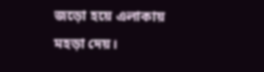জড়ো হয়ে এলাকায় মহড়া দেয়।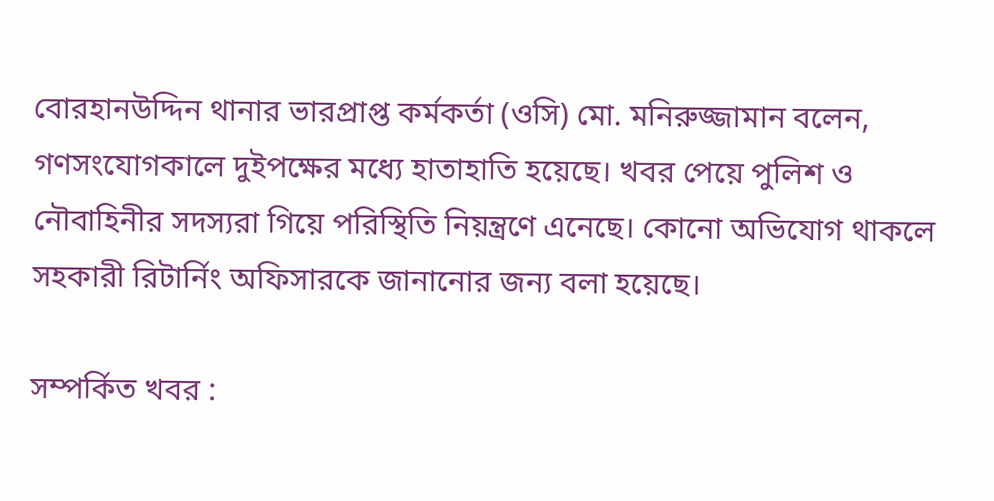বোরহানউদ্দিন থানার ভারপ্রাপ্ত কর্মকর্তা (ওসি) মো. মনিরুজ্জামান বলেন, গণসংযোগকালে দুইপক্ষের মধ্যে হাতাহাতি হয়েছে। খবর পেয়ে পুলিশ ও নৌবাহিনীর সদস্যরা গিয়ে পরিস্থিতি নিয়ন্ত্রণে এনেছে। কোনো অভিযোগ থাকলে সহকারী রিটার্নিং অফিসারকে জানানোর জন্য বলা হয়েছে।

সম্পর্কিত খবর :